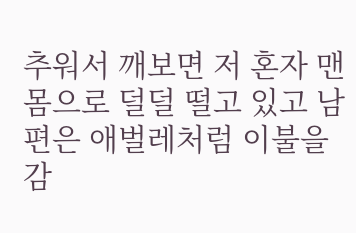추워서 깨보면 저 혼자 맨몸으로 덜덜 떨고 있고 남편은 애벌레처럼 이불을 감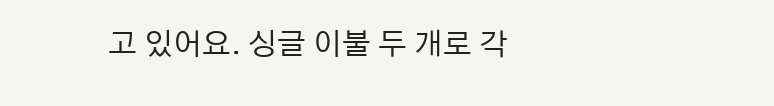고 있어요. 싱글 이불 두 개로 각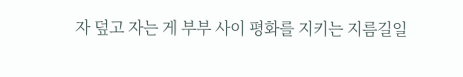자 덮고 자는 게 부부 사이 평화를 지키는 지름길일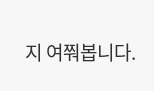지 여쭤봅니다.